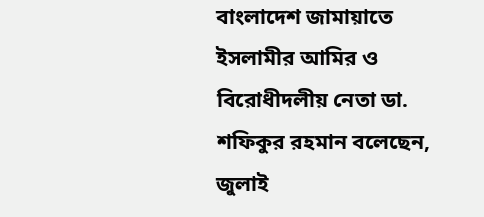বাংলাদেশ জামায়াতে ইসলামীর আমির ও বিরোধীদলীয় নেতা ডা. শফিকুর রহমান বলেছেন, জুলাই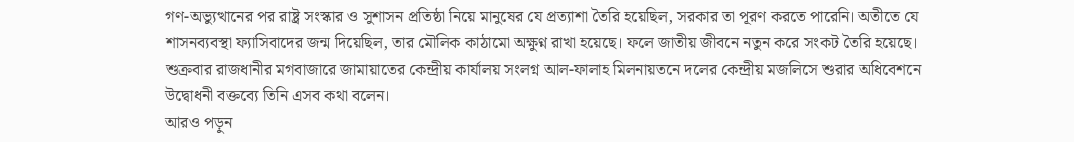গণ-অভ্যুত্থানের পর রাষ্ট্র সংস্কার ও সুশাসন প্রতিষ্ঠা নিয়ে মানুষের যে প্রত্যাশা তৈরি হয়েছিল, সরকার তা পূরণ করতে পারেনি। অতীতে যে শাসনব্যবস্থা ফ্যাসিবাদের জন্ম দিয়েছিল, তার মৌলিক কাঠামো অক্ষুণ্ন রাখা হয়েছে। ফলে জাতীয় জীবনে নতুন করে সংকট তৈরি হয়েছে।
শুক্রবার রাজধানীর মগবাজারে জামায়াতের কেন্দ্রীয় কার্যালয় সংলগ্ন আল-ফালাহ মিলনায়তনে দলের কেন্দ্রীয় মজলিসে শুরার অধিবেশনে উদ্বোধনী বক্তব্যে তিনি এসব কথা বলেন।
আরও পড়ুন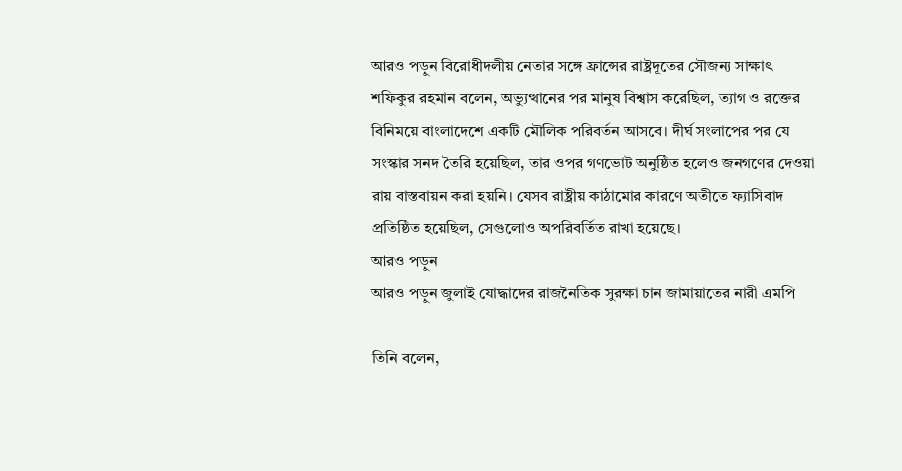আরও পড়ুন বিরোধীদলীয় নেতার সঙ্গে ফ্রান্সের রাষ্ট্রদূতের সৌজন্য সাক্ষাৎ
শফিকুর রহমান বলেন, অভ্যুত্থানের পর মানুষ বিশ্বাস করেছিল, ত্যাগ ও রক্তের বিনিময়ে বাংলাদেশে একটি মৌলিক পরিবর্তন আসবে। দীর্ঘ সংলাপের পর যে সংস্কার সনদ তৈরি হয়েছিল, তার ওপর গণভোট অনুষ্ঠিত হলেও জনগণের দেওয়া রায় বাস্তবায়ন করা হয়নি। যেসব রাষ্ট্রীয় কাঠামোর কারণে অতীতে ফ্যাসিবাদ প্রতিষ্ঠিত হয়েছিল, সেগুলোও অপরিবর্তিত রাখা হয়েছে।
আরও পড়ুন
আরও পড়ুন জুলাই যোদ্ধাদের রাজনৈতিক সুরক্ষা চান জামায়াতের নারী এমপি

তিনি বলেন,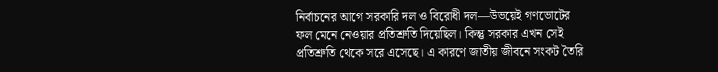নির্বাচনের আগে সরকারি দল ও বিরোধী দল—উভয়েই গণভোটের ফল মেনে নেওয়ার প্রতিশ্রুতি দিয়েছিল। কিন্তু সরকার এখন সেই প্রতিশ্রুতি থেকে সরে এসেছে। এ কারণে জাতীয় জীবনে সংকট তৈরি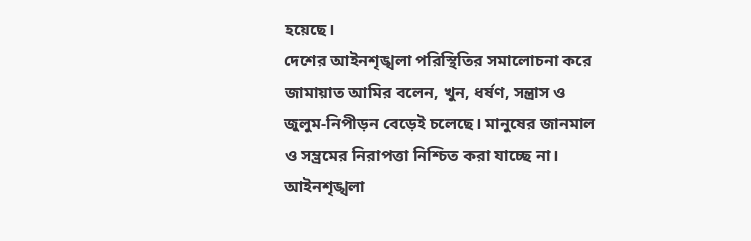হয়েছে।
দেশের আইনশৃঙ্খলা পরিস্থিতির সমালোচনা করে জামায়াত আমির বলেন, খুন, ধর্ষণ, সন্ত্রাস ও জুলুম-নিপীড়ন বেড়েই চলেছে। মানুষের জানমাল ও সম্ভ্রমের নিরাপত্তা নিশ্চিত করা যাচ্ছে না। আইনশৃঙ্খলা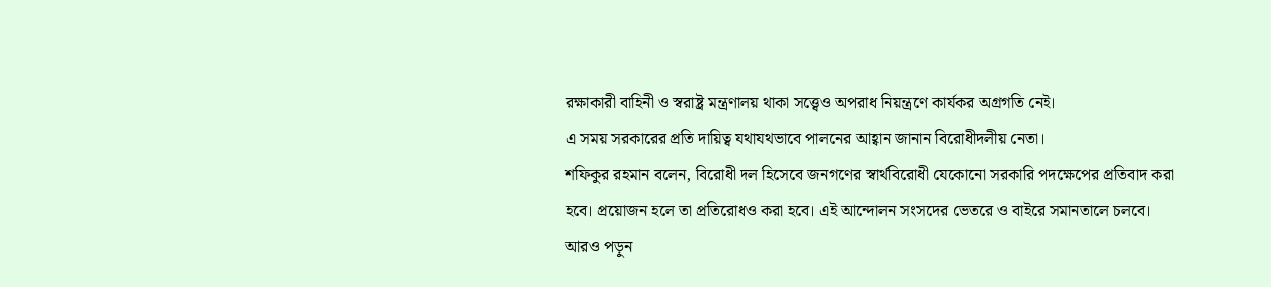রক্ষাকারী বাহিনী ও স্বরাষ্ট্র মন্ত্রণালয় থাকা সত্ত্বেও অপরাধ নিয়ন্ত্রণে কার্যকর অগ্রগতি নেই।
এ সময় সরকারের প্রতি দায়িত্ব যথাযথভাবে পালনের আহ্বান জানান বিরোধীদলীয় নেতা।
শফিকুর রহমান বলেন, বিরোধী দল হিসেবে জনগণের স্বার্থবিরোধী যেকোনো সরকারি পদক্ষেপের প্রতিবাদ করা হবে। প্রয়োজন হলে তা প্রতিরোধও করা হবে। এই আন্দোলন সংসদের ভেতরে ও বাইরে সমানতালে চলবে।
আরও পড়ুন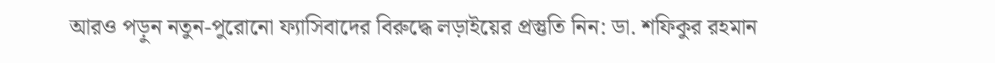আরও পড়ুন নতুন-পুরোনো ফ্যাসিবাদের বিরুদ্ধে লড়াইয়ের প্রস্তুতি নিন: ডা. শফিকুর রহমান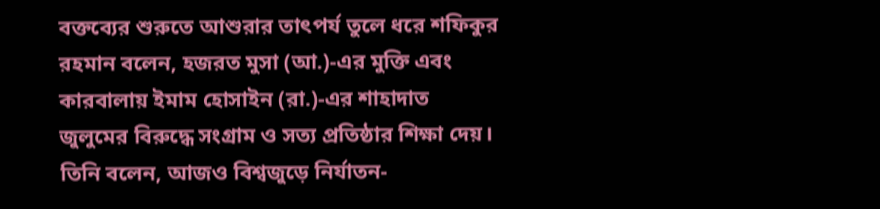বক্তব্যের শুরুতে আশুরার তাৎপর্য তুলে ধরে শফিকুর রহমান বলেন, হজরত মুসা (আ.)-এর মুক্তি এবং কারবালায় ইমাম হোসাইন (রা.)-এর শাহাদাত জুলুমের বিরুদ্ধে সংগ্রাম ও সত্য প্রতিষ্ঠার শিক্ষা দেয়।
তিনি বলেন, আজও বিশ্বজুড়ে নির্যাতন-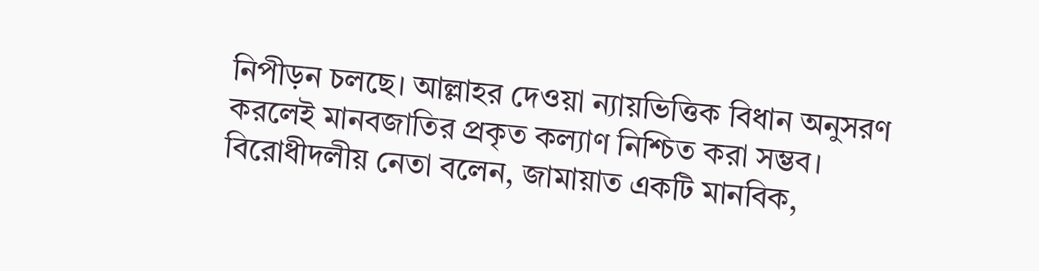নিপীড়ন চলছে। আল্লাহর দেওয়া ন্যায়ভিত্তিক বিধান অনুসরণ করলেই মানবজাতির প্রকৃত কল্যাণ নিশ্চিত করা সম্ভব।
বিরোধীদলীয় নেতা বলেন, জামায়াত একটি মানবিক,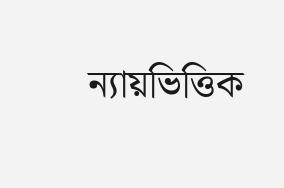ন্যায়ভিত্তিক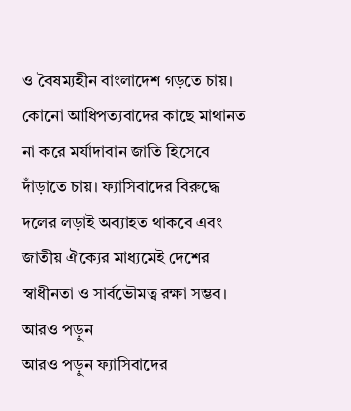ও বৈষম্যহীন বাংলাদেশ গড়তে চায়। কোনো আধিপত্যবাদের কাছে মাথানত না করে মর্যাদাবান জাতি হিসেবে দাঁড়াতে চায়। ফ্যাসিবাদের বিরুদ্ধে দলের লড়াই অব্যাহত থাকবে এবং জাতীয় ঐক্যের মাধ্যমেই দেশের স্বাধীনতা ও সার্বভৌমত্ব রক্ষা সম্ভব।
আরও পড়ুন
আরও পড়ুন ফ্যাসিবাদের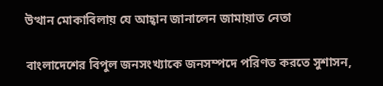উত্থান মোকাবিলায় যে আহ্বান জানালেন জামায়াত নেতা

বাংলাদেশের বিপুল জনসংখ্যাকে জনসম্পদে পরিণত করতে সুশাসন,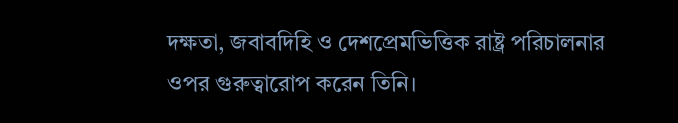দক্ষতা, জবাবদিহি ও দেশপ্রেমভিত্তিক রাষ্ট্র পরিচালনার ওপর গুরুত্বারোপ করেন তিনি।